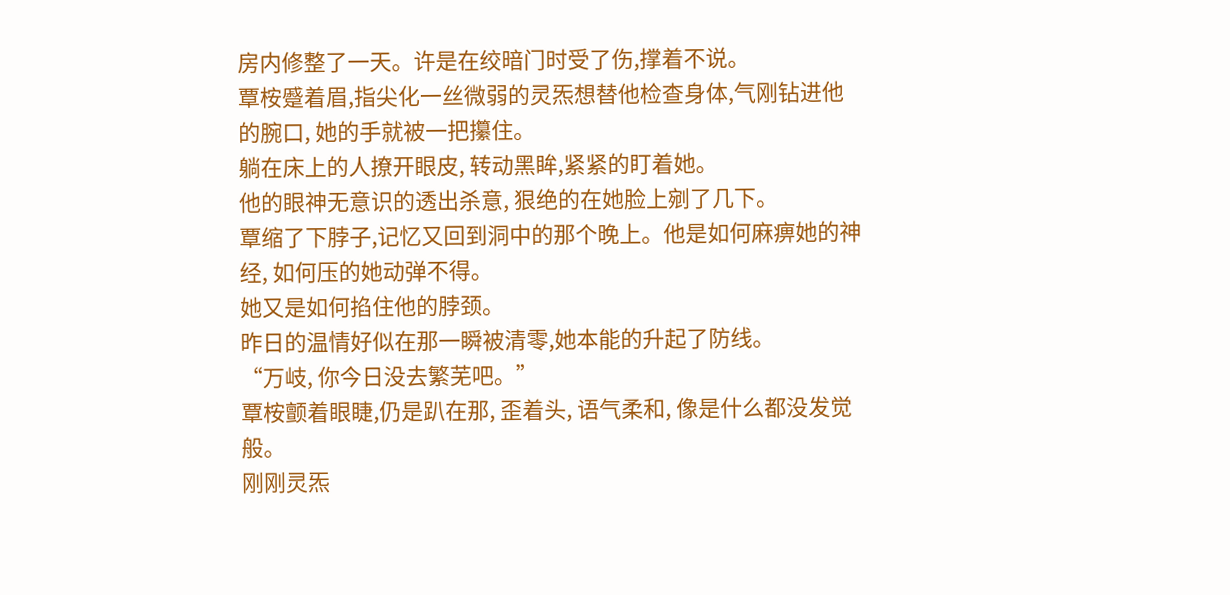房内修整了一天。许是在绞暗门时受了伤,撑着不说。
覃桉蹙着眉,指尖化一丝微弱的灵炁想替他检查身体,气刚钻进他的腕口, 她的手就被一把攥住。
躺在床上的人撩开眼皮, 转动黑眸,紧紧的盯着她。
他的眼神无意识的透出杀意, 狠绝的在她脸上剜了几下。
覃缩了下脖子,记忆又回到洞中的那个晚上。他是如何麻痹她的神经, 如何压的她动弹不得。
她又是如何掐住他的脖颈。
昨日的温情好似在那一瞬被清零,她本能的升起了防线。
“万岐, 你今日没去繁芜吧。”
覃桉颤着眼睫,仍是趴在那, 歪着头, 语气柔和, 像是什么都没发觉般。
刚刚灵炁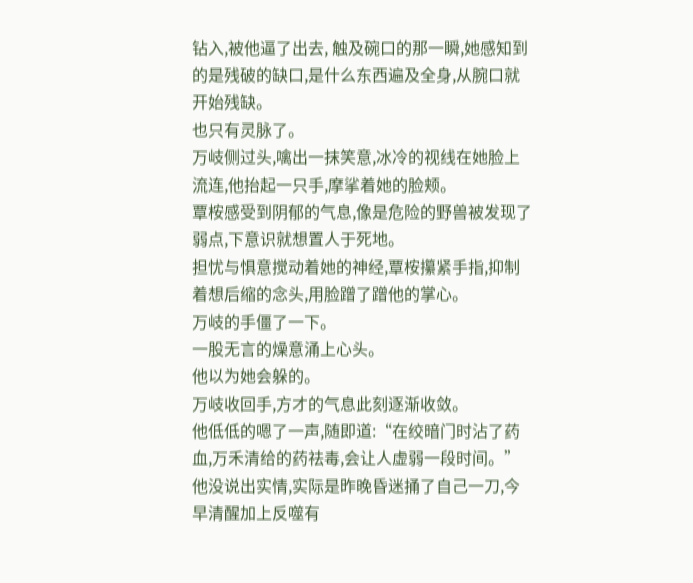钻入,被他逼了出去, 触及碗口的那一瞬,她感知到的是残破的缺口,是什么东西遍及全身,从腕口就开始残缺。
也只有灵脉了。
万岐侧过头,噙出一抹笑意,冰冷的视线在她脸上流连,他抬起一只手,摩挲着她的脸颊。
覃桉感受到阴郁的气息,像是危险的野兽被发现了弱点,下意识就想置人于死地。
担忧与惧意搅动着她的神经,覃桉攥紧手指,抑制着想后缩的念头,用脸蹭了蹭他的掌心。
万岐的手僵了一下。
一股无言的燥意涌上心头。
他以为她会躲的。
万岐收回手,方才的气息此刻逐渐收敛。
他低低的嗯了一声,随即道:“在绞暗门时沾了药血,万禾清给的药祛毒,会让人虚弱一段时间。”
他没说出实情,实际是昨晚昏迷捅了自己一刀,今早清醒加上反噬有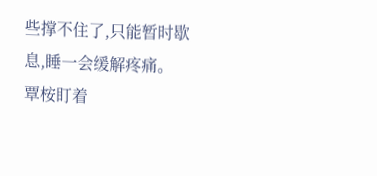些撑不住了,只能暂时歇息,睡一会缓解疼痛。
覃桉盯着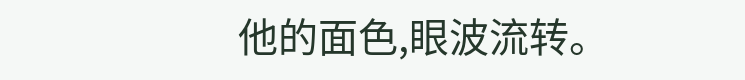他的面色,眼波流转。